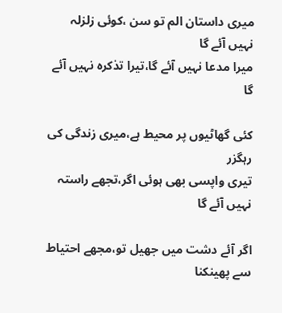میری داستان الم تو سن ،کوئی زلزلہ نہیں آئے گا
میرا مدعا نہیں آئے گا،تیرا تذکرہ نہیں آئے گا

کئی گھاٹیوں پر محیط ہے،میری زندگی کی رہگزر
تیری واپسی بھی ہوئی اگر،تجھے راستہ نہیں آئے گا

اگر آئے دشت میں جھیل تو،مجھے احتیاط سے پھینکنا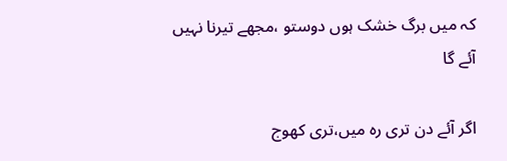کہ میں برگ خشک ہوں دوستو ،مجھے تیرنا نہیں آئے گا

اگر آئے دن تری رہ میں،تری کھوج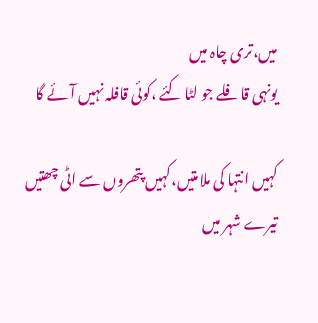میں،تری چاہ میں
یونہی قافلے جو لٹا کئے ،کوئی قافلہ نہیں آئے گا

کہیں انتہا کی ملامتیں،کہیں پتھروں سے اٹی چھتیں
تیرے شہر میں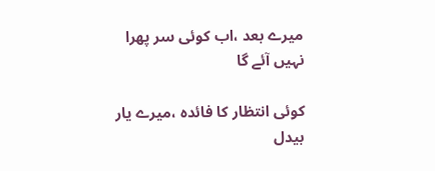میرے بعد ،اب کوئی سر پھرا نہیں آئے گا

کوئی انتظار کا فائدہ ،میرے یار بیدل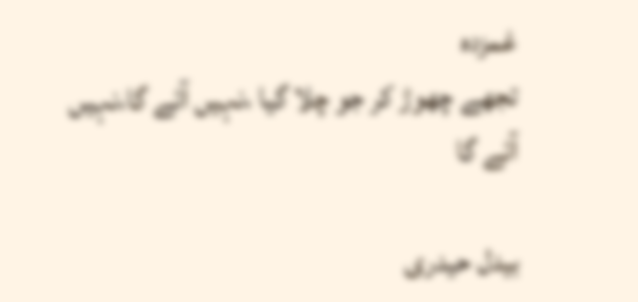غمزدہ
تجھے چھوڑ کر جو چلا گیا ،نہیں آئے گا،نہیں آئے گا

بیدل حیدری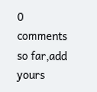0 comments so far,add yours